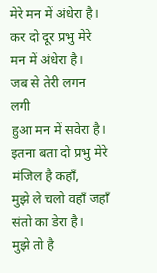मेरे मन में अंधेरा है।
कर दो दूर प्रभु मेरे मन में अंधेरा है।
जब से तेरी लगन लगी
हुआ मन में सवेरा है।
इतना बता दो प्रभु मेरे
मंजिल है कहाँ,
मुझे ले चलो वहाँ जहाँ
संतो का डेरा है।
मुझे तो है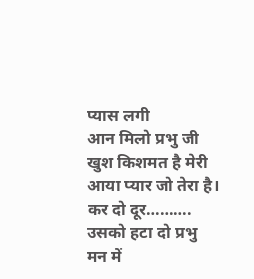प्यास लगी
आन मिलो प्रभु जी
खुश किशमत है मेरी
आया प्यार जो तेरा है।
कर दो दूर……….
उसको हटा दो प्रभु
मन में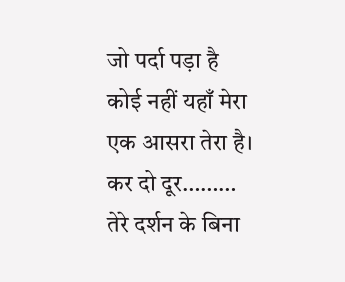जो पर्दा पड़ा है
कोई नहीं यहाँ मेरा
एक आसरा तेरा है।
कर दो दूर………
तेरे दर्शन के बिना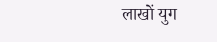लाखों युग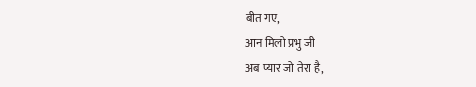बीत गए,
आन मिलो प्रभु जी
अब प्यार जो तेरा है,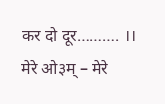कर दो दूर………. ।।
मेरे ओ३म् – मेरे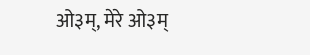ओ३म्, मेरे ओ३म्